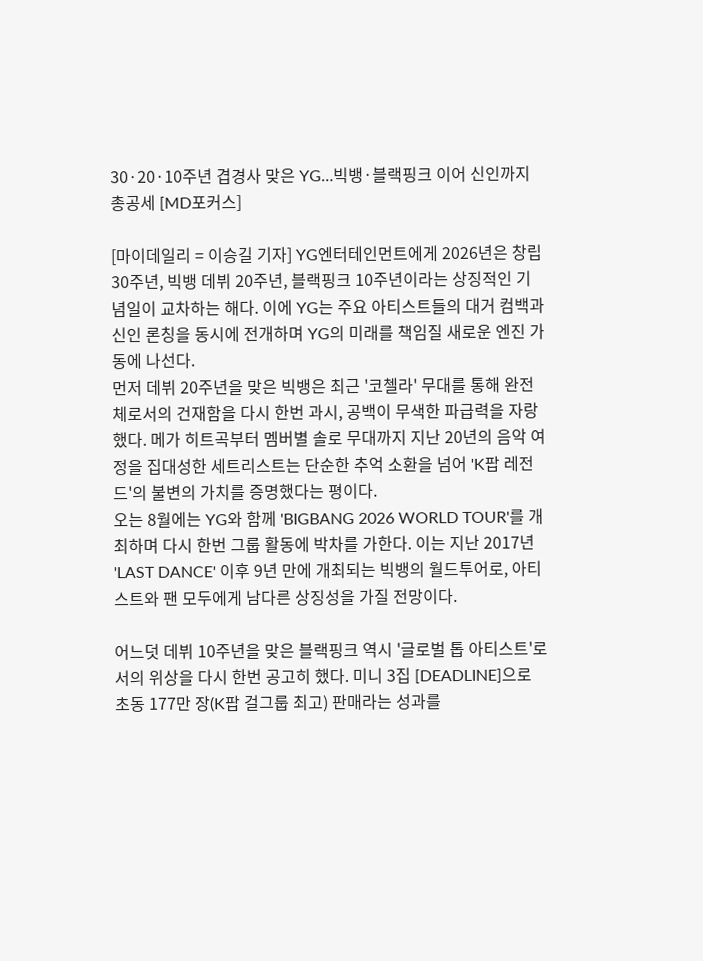30·20·10주년 겹경사 맞은 YG…빅뱅·블랙핑크 이어 신인까지 총공세 [MD포커스]

[마이데일리 = 이승길 기자] YG엔터테인먼트에게 2026년은 창립 30주년, 빅뱅 데뷔 20주년, 블랙핑크 10주년이라는 상징적인 기념일이 교차하는 해다. 이에 YG는 주요 아티스트들의 대거 컴백과 신인 론칭을 동시에 전개하며 YG의 미래를 책임질 새로운 엔진 가동에 나선다.
먼저 데뷔 20주년을 맞은 빅뱅은 최근 '코첼라' 무대를 통해 완전체로서의 건재함을 다시 한번 과시, 공백이 무색한 파급력을 자랑했다. 메가 히트곡부터 멤버별 솔로 무대까지 지난 20년의 음악 여정을 집대성한 세트리스트는 단순한 추억 소환을 넘어 'K팝 레전드'의 불변의 가치를 증명했다는 평이다.
오는 8월에는 YG와 함께 'BIGBANG 2026 WORLD TOUR'를 개최하며 다시 한번 그룹 활동에 박차를 가한다. 이는 지난 2017년 'LAST DANCE' 이후 9년 만에 개최되는 빅뱅의 월드투어로, 아티스트와 팬 모두에게 남다른 상징성을 가질 전망이다.

어느덧 데뷔 10주년을 맞은 블랙핑크 역시 '글로벌 톱 아티스트'로서의 위상을 다시 한번 공고히 했다. 미니 3집 [DEADLINE]으로 초동 177만 장(K팝 걸그룹 최고) 판매라는 성과를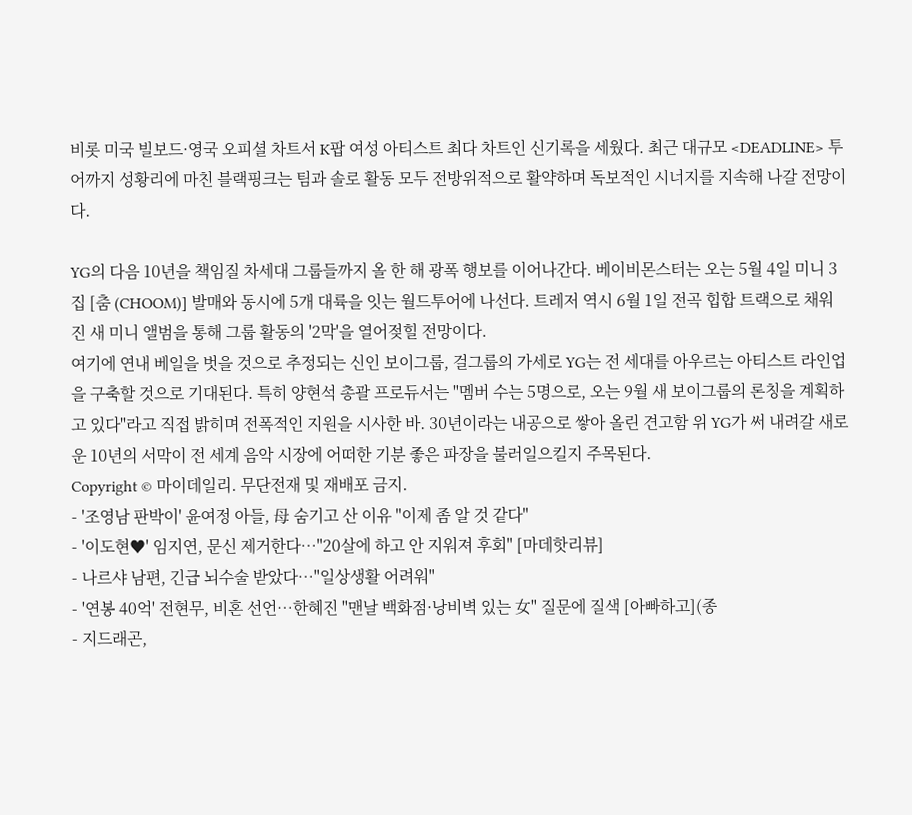비롯 미국 빌보드·영국 오피셜 차트서 K팝 여성 아티스트 최다 차트인 신기록을 세웠다. 최근 대규모 <DEADLINE> 투어까지 성황리에 마친 블랙핑크는 팀과 솔로 활동 모두 전방위적으로 활약하며 독보적인 시너지를 지속해 나갈 전망이다.

YG의 다음 10년을 책임질 차세대 그룹들까지 올 한 해 광폭 행보를 이어나간다. 베이비몬스터는 오는 5월 4일 미니 3집 [춤 (CHOOM)] 발매와 동시에 5개 대륙을 잇는 월드투어에 나선다. 트레저 역시 6월 1일 전곡 힙합 트랙으로 채워진 새 미니 앨범을 통해 그룹 활동의 '2막'을 열어젖힐 전망이다.
여기에 연내 베일을 벗을 것으로 추정되는 신인 보이그룹, 걸그룹의 가세로 YG는 전 세대를 아우르는 아티스트 라인업을 구축할 것으로 기대된다. 특히 양현석 총괄 프로듀서는 "멤버 수는 5명으로, 오는 9월 새 보이그룹의 론칭을 계획하고 있다"라고 직접 밝히며 전폭적인 지원을 시사한 바. 30년이라는 내공으로 쌓아 올린 견고함 위 YG가 써 내려갈 새로운 10년의 서막이 전 세계 음악 시장에 어떠한 기분 좋은 파장을 불러일으킬지 주목된다.
Copyright © 마이데일리. 무단전재 및 재배포 금지.
- '조영남 판박이' 윤여정 아들, 母 숨기고 산 이유 "이제 좀 알 것 같다"
- '이도현♥' 임지연, 문신 제거한다…"20살에 하고 안 지워져 후회" [마데핫리뷰]
- 나르샤 남편, 긴급 뇌수술 받았다…"일상생활 어려워"
- '연봉 40억' 전현무, 비혼 선언…한혜진 "맨날 백화점·낭비벽 있는 女" 질문에 질색 [아빠하고](종
- 지드래곤,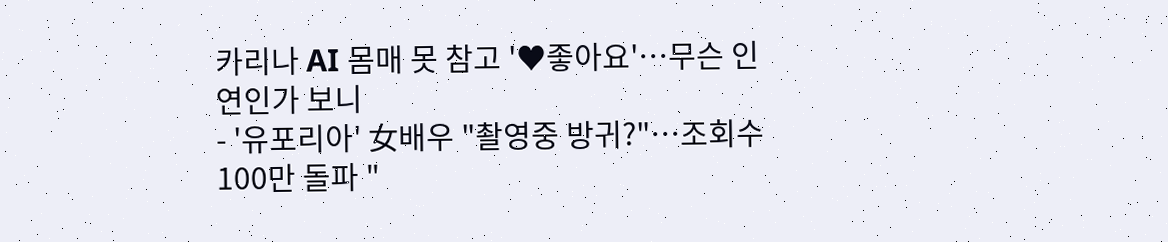카리나 AI 몸매 못 참고 '♥좋아요'…무슨 인연인가 보니
- '유포리아' 女배우 "촬영중 방귀?"…조회수 100만 돌파 "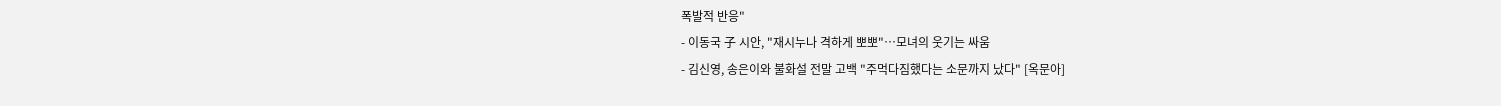폭발적 반응"
- 이동국 子 시안, "재시누나 격하게 뽀뽀"…모녀의 웃기는 싸움
- 김신영, 송은이와 불화설 전말 고백 "주먹다짐했다는 소문까지 났다" [옥문아]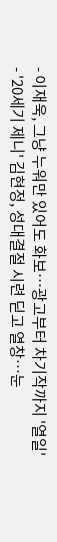- 이재욱, 그냥 누워만 있어도 화보…광고부터 차기작까지 '열일'
- '20세기 제니' 김현정, 성대결절 시련 딛고 열창…눈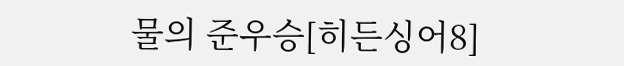물의 준우승[히든싱어8]